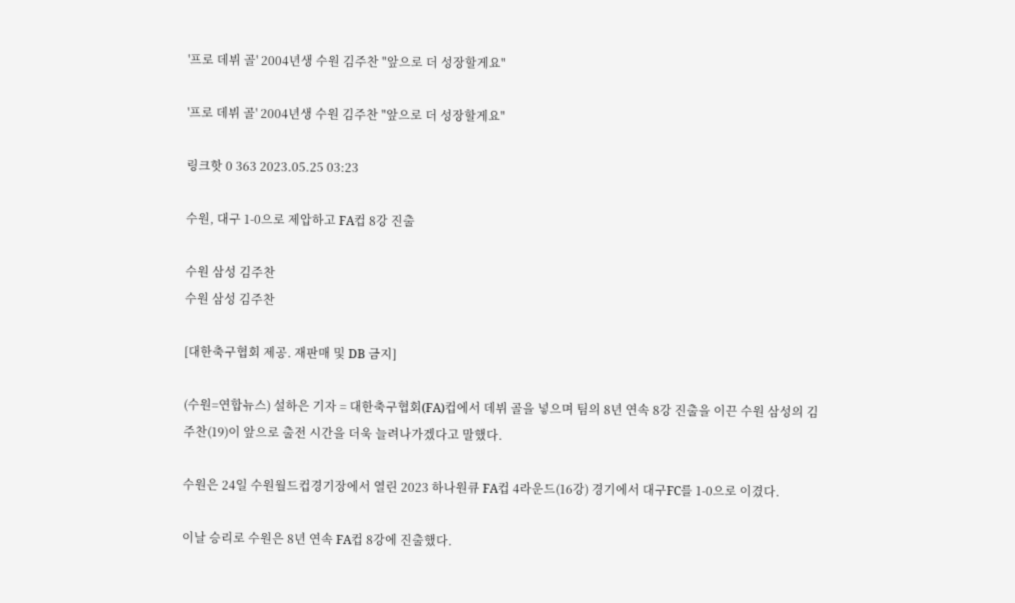'프로 데뷔 골' 2004년생 수원 김주찬 "앞으로 더 성장할게요"

'프로 데뷔 골' 2004년생 수원 김주찬 "앞으로 더 성장할게요"

링크핫 0 363 2023.05.25 03:23

수원, 대구 1-0으로 제압하고 FA컵 8강 진출

수원 삼성 김주찬
수원 삼성 김주찬

[대한축구협회 제공. 재판매 및 DB 금지]

(수원=연합뉴스) 설하은 기자 = 대한축구협회(FA)컵에서 데뷔 골을 넣으며 팀의 8년 연속 8강 진출을 이끈 수원 삼성의 김주찬(19)이 앞으로 출전 시간을 더욱 늘려나가겠다고 말했다.

수원은 24일 수원월드컵경기장에서 열린 2023 하나원큐 FA컵 4라운드(16강) 경기에서 대구FC를 1-0으로 이겼다.

이날 승리로 수원은 8년 연속 FA컵 8강에 진출했다.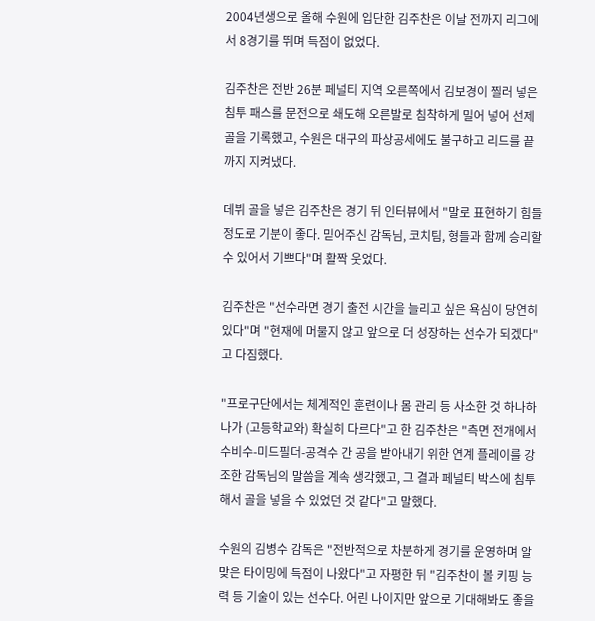2004년생으로 올해 수원에 입단한 김주찬은 이날 전까지 리그에서 8경기를 뛰며 득점이 없었다.

김주찬은 전반 26분 페널티 지역 오른쪽에서 김보경이 찔러 넣은 침투 패스를 문전으로 쇄도해 오른발로 침착하게 밀어 넣어 선제골을 기록했고, 수원은 대구의 파상공세에도 불구하고 리드를 끝까지 지켜냈다.

데뷔 골을 넣은 김주찬은 경기 뒤 인터뷰에서 "말로 표현하기 힘들 정도로 기분이 좋다. 믿어주신 감독님, 코치팀, 형들과 함께 승리할 수 있어서 기쁘다"며 활짝 웃었다.

김주찬은 "선수라면 경기 출전 시간을 늘리고 싶은 욕심이 당연히 있다"며 "현재에 머물지 않고 앞으로 더 성장하는 선수가 되겠다"고 다짐했다.

"프로구단에서는 체계적인 훈련이나 몸 관리 등 사소한 것 하나하나가 (고등학교와) 확실히 다르다"고 한 김주찬은 "측면 전개에서 수비수-미드필더-공격수 간 공을 받아내기 위한 연계 플레이를 강조한 감독님의 말씀을 계속 생각했고, 그 결과 페널티 박스에 침투해서 골을 넣을 수 있었던 것 같다"고 말했다.

수원의 김병수 감독은 "전반적으로 차분하게 경기를 운영하며 알맞은 타이밍에 득점이 나왔다"고 자평한 뒤 "김주찬이 볼 키핑 능력 등 기술이 있는 선수다. 어린 나이지만 앞으로 기대해봐도 좋을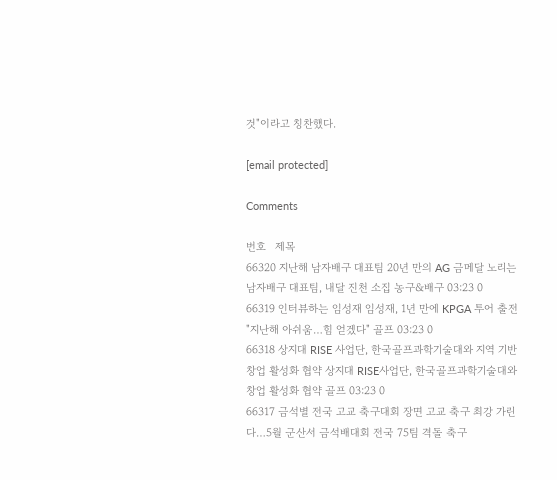것"이라고 칭찬했다.

[email protected]

Comments

번호   제목
66320 지난해 남자배구 대표팀 20년 만의 AG 금메달 노리는 남자배구 대표팀, 내달 진천 소집 농구&배구 03:23 0
66319 인터뷰하는 임성재 임성재, 1년 만에 KPGA 투어 출전 "지난해 아쉬움…힘 얻겠다" 골프 03:23 0
66318 상지대 RISE 사업단, 한국골프과학기술대와 지역 기반 창업 활성화 협약 상지대 RISE사업단, 한국골프과학기술대와 창업 활성화 협약 골프 03:23 0
66317 금석별 전국 고교 축구대회 장면 고교 축구 최강 가린다…5월 군산서 금석배대회 전국 75팀 격돌 축구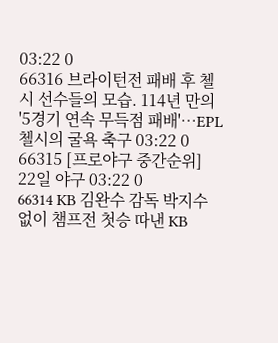03:22 0
66316 브라이턴전 패배 후 첼시 선수들의 모습. 114년 만의 '5경기 연속 무득점 패배'…EPL 첼시의 굴욕 축구 03:22 0
66315 [프로야구 중간순위] 22일 야구 03:22 0
66314 KB 김완수 감독 박지수 없이 챔프전 첫승 따낸 KB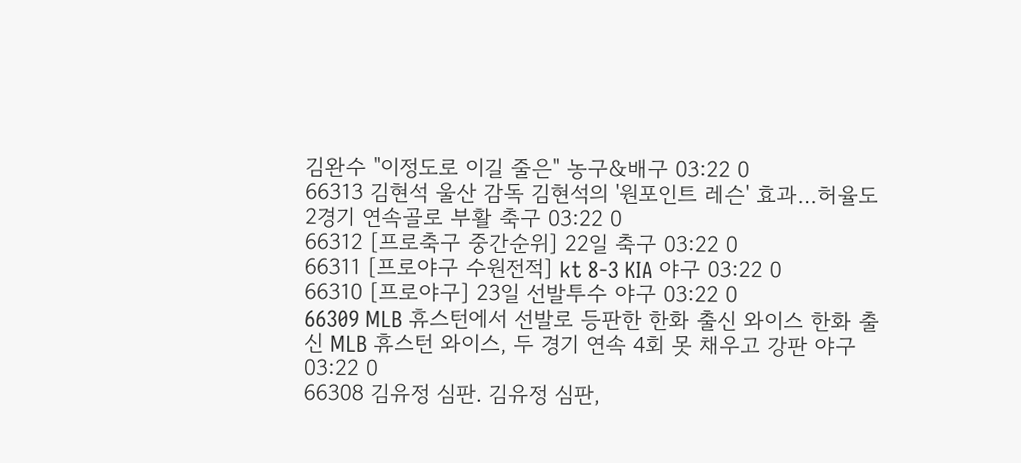김완수 "이정도로 이길 줄은" 농구&배구 03:22 0
66313 김현석 울산 감독 김현석의 '원포인트 레슨' 효과…허율도 2경기 연속골로 부활 축구 03:22 0
66312 [프로축구 중간순위] 22일 축구 03:22 0
66311 [프로야구 수원전적] kt 8-3 KIA 야구 03:22 0
66310 [프로야구] 23일 선발투수 야구 03:22 0
66309 MLB 휴스턴에서 선발로 등판한 한화 출신 와이스 한화 출신 MLB 휴스턴 와이스, 두 경기 연속 4회 못 채우고 강판 야구 03:22 0
66308 김유정 심판. 김유정 심판,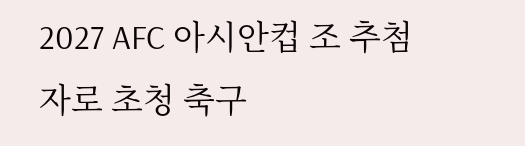2027 AFC 아시안컵 조 추첨자로 초청 축구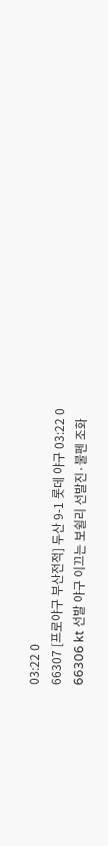03:22 0
66307 [프로야구 부산전적] 두산 9-1 롯데 야구 03:22 0
66306 kt 선발 야구 이끄는 보쉴리 선발진·불펜 조화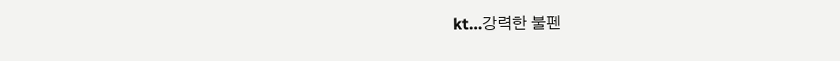kt…강력한 불펜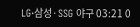LG·삼성·SSG 야구 03:21 0